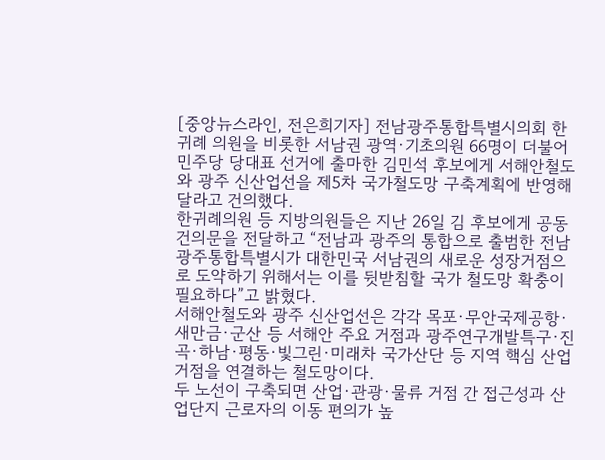[중앙뉴스라인, 전은희기자] 전남광주통합특별시의회 한귀례 의원을 비롯한 서남권 광역·기초의원 66명이 더불어민주당 당대표 선거에 출마한 김민석 후보에게 서해안철도와 광주 신산업선을 제5차 국가철도망 구축계획에 반영해 달라고 건의했다.
한귀례의원 등 지방의원들은 지난 26일 김 후보에게 공동건의문을 전달하고 “전남과 광주의 통합으로 출범한 전남광주통합특별시가 대한민국 서남권의 새로운 성장거점으로 도약하기 위해서는 이를 뒷받침할 국가 철도망 확충이 필요하다”고 밝혔다.
서해안철도와 광주 신산업선은 각각 목포·무안국제공항·새만금·군산 등 서해안 주요 거점과 광주연구개발특구·진곡·하남·평동·빛그린·미래차 국가산단 등 지역 핵심 산업거점을 연결하는 철도망이다.
두 노선이 구축되면 산업·관광·물류 거점 간 접근성과 산업단지 근로자의 이동 편의가 높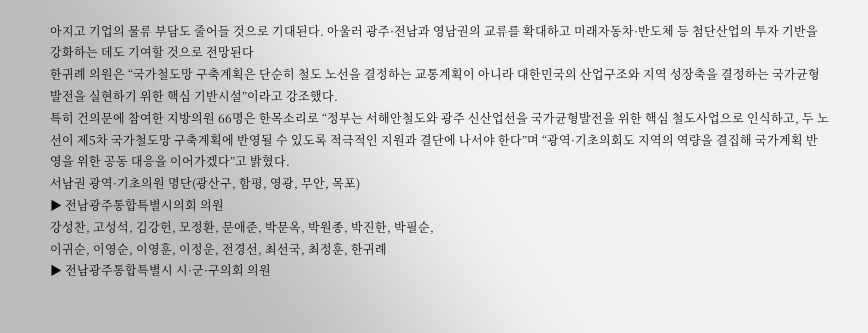아지고 기업의 물류 부담도 줄어들 것으로 기대된다. 아울러 광주·전남과 영남권의 교류를 확대하고 미래자동차·반도체 등 첨단산업의 투자 기반을 강화하는 데도 기여할 것으로 전망된다
한귀례 의원은 “국가철도망 구축계획은 단순히 철도 노선을 결정하는 교통계획이 아니라 대한민국의 산업구조와 지역 성장축을 결정하는 국가균형발전을 실현하기 위한 핵심 기반시설”이라고 강조했다.
특히 건의문에 참여한 지방의원 66명은 한목소리로 “정부는 서해안철도와 광주 신산업선을 국가균형발전을 위한 핵심 철도사업으로 인식하고, 두 노선이 제5차 국가철도망 구축계획에 반영될 수 있도록 적극적인 지원과 결단에 나서야 한다”며 “광역·기초의회도 지역의 역량을 결집해 국가계획 반영을 위한 공동 대응을 이어가겠다”고 밝혔다.
서남권 광역·기초의원 명단(광산구, 함평, 영광, 무안, 목포)
▶ 전남광주통합특별시의회 의원
강성찬, 고성석, 김강헌, 모정환, 문애준, 박문옥, 박원종, 박진한, 박필순,
이귀순, 이영순, 이영훈, 이정운, 전경선, 최선국, 최정훈, 한귀례
▶ 전남광주통합특별시 시·군·구의회 의원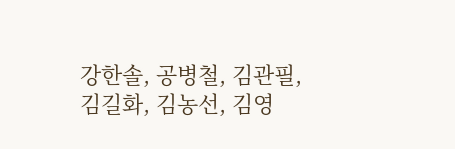강한솔, 공병철, 김관필, 김길화, 김농선, 김영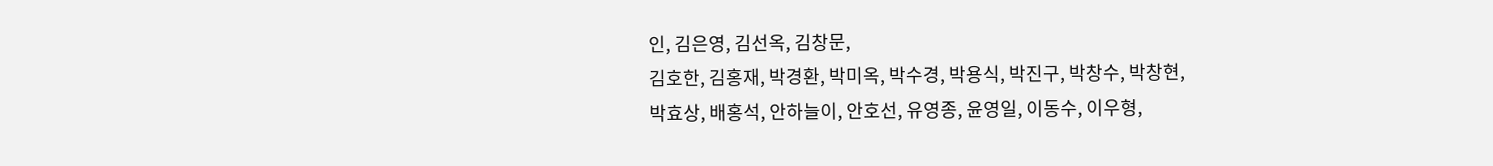인, 김은영, 김선옥, 김창문,
김호한, 김홍재, 박경환, 박미옥, 박수경, 박용식, 박진구, 박창수, 박창현,
박효상, 배홍석, 안하늘이, 안호선, 유영종, 윤영일, 이동수, 이우형,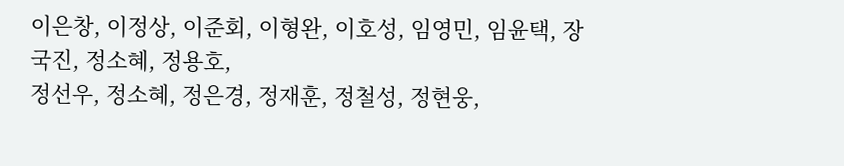이은창, 이정상, 이준회, 이형완, 이호성, 임영민, 임윤택, 장국진, 정소혜, 정용호,
정선우, 정소혜, 정은경, 정재훈, 정철성, 정현웅,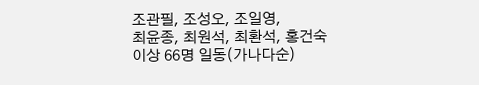조관필, 조성오, 조일영,
최윤종, 최원석, 최환석, 홍건숙
이상 66명 일동(가나다순)